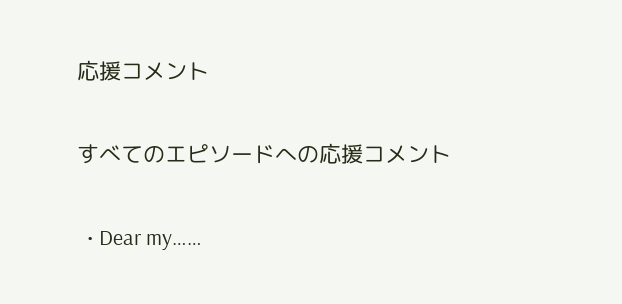応援コメント

すべてのエピソードへの応援コメント

  • Dear my……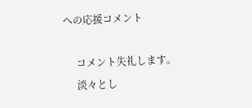への応援コメント

    コメント失礼します。
    淡々とし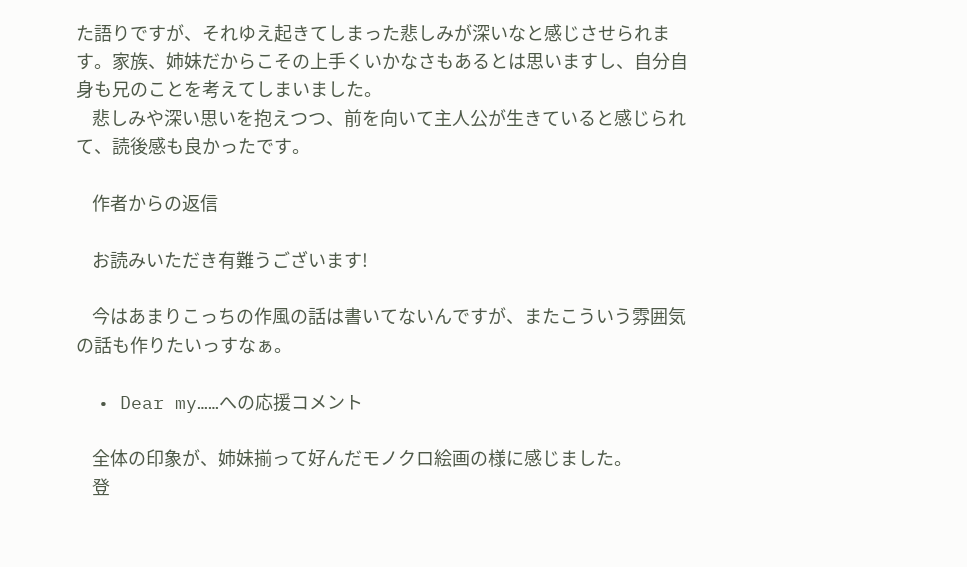た語りですが、それゆえ起きてしまった悲しみが深いなと感じさせられます。家族、姉妹だからこその上手くいかなさもあるとは思いますし、自分自身も兄のことを考えてしまいました。
    悲しみや深い思いを抱えつつ、前を向いて主人公が生きていると感じられて、読後感も良かったです。

    作者からの返信

    お読みいただき有難うございます!

    今はあまりこっちの作風の話は書いてないんですが、またこういう雰囲気の話も作りたいっすなぁ。

  • Dear my……への応援コメント

    全体の印象が、姉妹揃って好んだモノクロ絵画の様に感じました。
    登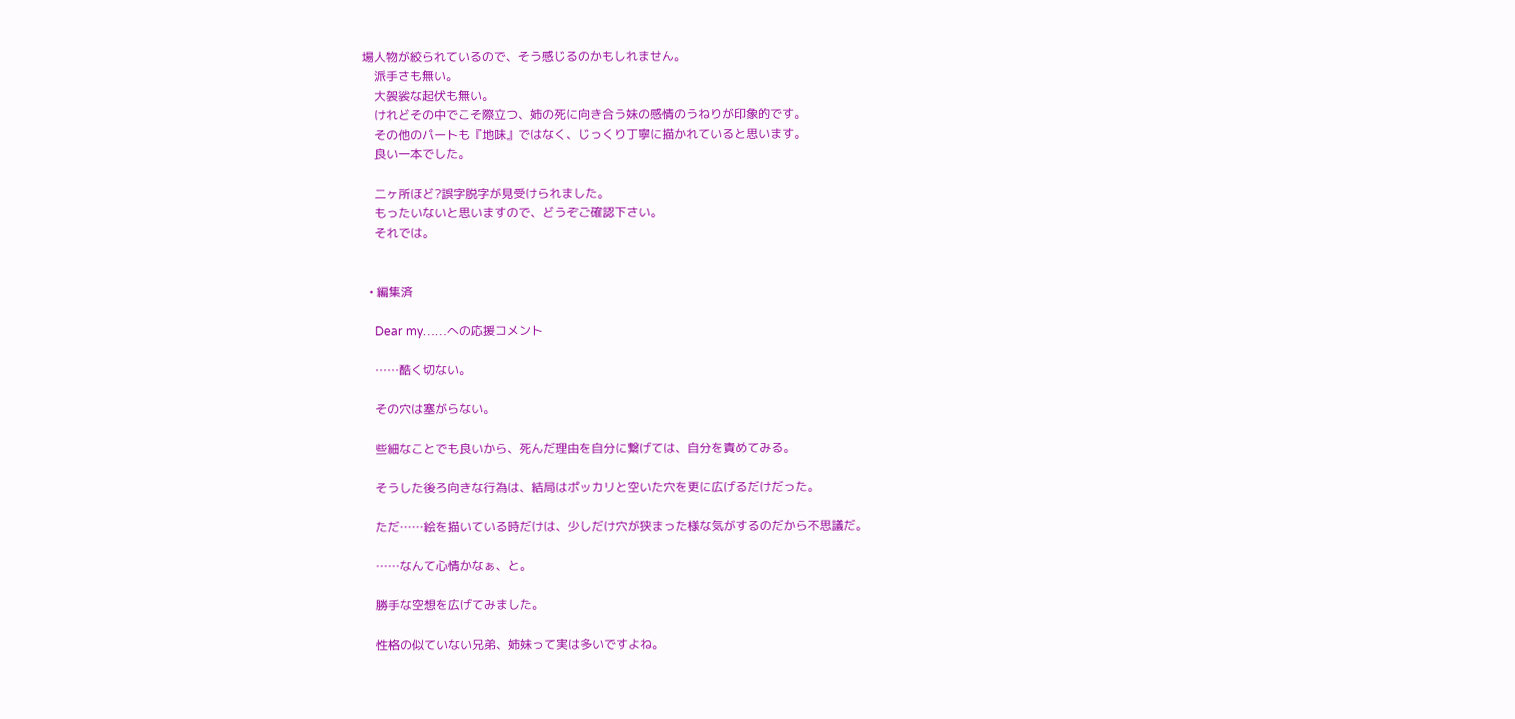場人物が絞られているので、そう感じるのかもしれません。
    派手さも無い。
    大袈裟な起伏も無い。
    けれどその中でこそ際立つ、姉の死に向き合う妹の感情のうねりが印象的です。
    その他のパートも『地味』ではなく、じっくり丁寧に描かれていると思います。
    良い一本でした。

    二ヶ所ほど?誤字脱字が見受けられました。
    もったいないと思いますので、どうぞご確認下さい。
    それでは。


  • 編集済

    Dear my……への応援コメント

    ……酷く切ない。

    その穴は塞がらない。

    些細なことでも良いから、死んだ理由を自分に繋げては、自分を責めてみる。

    そうした後ろ向きな行為は、結局はポッカリと空いた穴を更に広げるだけだった。

    ただ……絵を描いている時だけは、少しだけ穴が狭まった様な気がするのだから不思議だ。

    ……なんて心情かなぁ、と。

    勝手な空想を広げてみました。

    性格の似ていない兄弟、姉妹って実は多いですよね。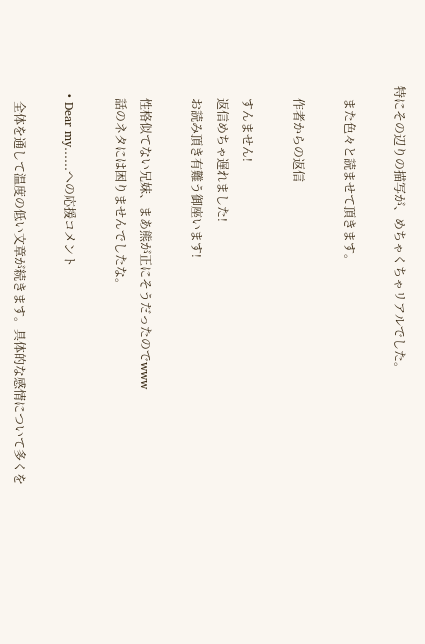特にその辺りの描写が、めちゃくちゃリアルでした。

    また色々と読ませて頂きます。

    作者からの返信

    すんません!
    返信めちゃ遅れました!
    お読み頂き有難う御座います!

    性格似てない兄妹、まあ熊が正にそうだったのでwww
    話のネタには困りませんでしたな。

  • Dear my……への応援コメント

     全体を通して温度の低い文章が続きます。具体的な感情について多くを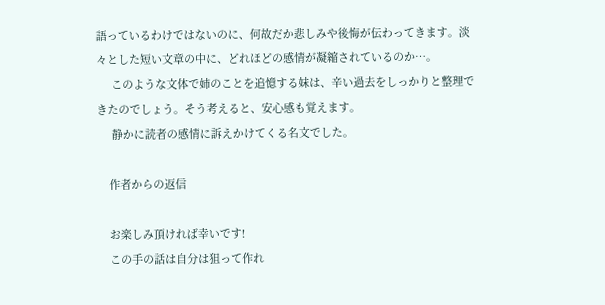語っているわけではないのに、何故だか悲しみや後悔が伝わってきます。淡々とした短い文章の中に、どれほどの感情が凝縮されているのか…。
     このような文体で姉のことを追憶する妹は、辛い過去をしっかりと整理できたのでしょう。そう考えると、安心感も覚えます。
     静かに読者の感情に訴えかけてくる名文でした。

    作者からの返信

    お楽しみ頂ければ幸いです!
    この手の話は自分は狙って作れ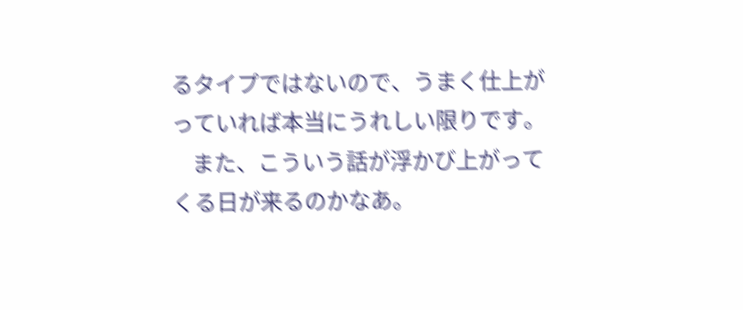るタイプではないので、うまく仕上がっていれば本当にうれしい限りです。
    また、こういう話が浮かび上がってくる日が来るのかなあ。